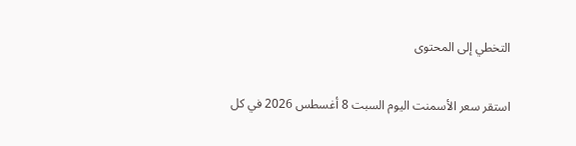التخطي إلى المحتوى

استقر سعر الأسمنت اليوم السبت 8 أغسطس 2026 في كل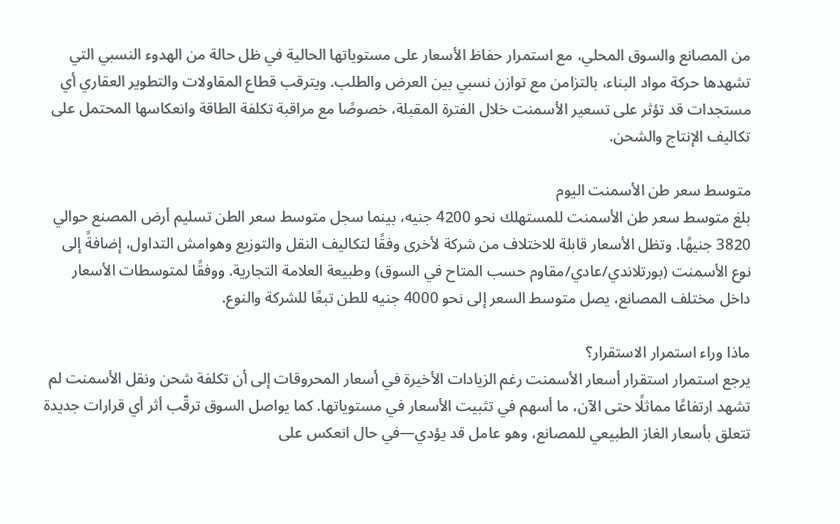من المصانع والسوق المحلي، مع استمرار حفاظ الأسعار على مستوياتها الحالية في ظل حالة من الهدوء النسبي التي تشهدها حركة مواد البناء، بالتزامن مع توازن نسبي بين العرض والطلب. ويترقب قطاع المقاولات والتطوير العقاري أي مستجدات قد تؤثر على تسعير الأسمنت خلال الفترة المقبلة، خصوصًا مع مراقبة تكلفة الطاقة وانعكاسها المحتمل على تكاليف الإنتاج والشحن.

متوسط سعر طن الأسمنت اليوم
بلغ متوسط سعر طن الأسمنت للمستهلك نحو 4200 جنيه، بينما سجل متوسط سعر الطن تسليم أرض المصنع حوالي 3820 جنيهًا. وتظل الأسعار قابلة للاختلاف من شركة لأخرى وفقًا لتكاليف النقل والتوزيع وهوامش التداول، إضافةً إلى نوع الأسمنت (بورتلاندي/عادي/مقاوم حسب المتاح في السوق) وطبيعة العلامة التجارية. ووفقًا لمتوسطات الأسعار داخل مختلف المصانع، يصل متوسط السعر إلى نحو 4000 جنيه للطن تبعًا للشركة والنوع.

ماذا وراء استمرار الاستقرار؟
يرجع استمرار استقرار أسعار الأسمنت رغم الزيادات الأخيرة في أسعار المحروقات إلى أن تكلفة شحن ونقل الأسمنت لم تشهد ارتفاعًا مماثلًا حتى الآن، ما أسهم في تثبيت الأسعار في مستوياتها. كما يواصل السوق ترقّب أثر أي قرارات جديدة تتعلق بأسعار الغاز الطبيعي للمصانع، وهو عامل قد يؤدي—في حال انعكس على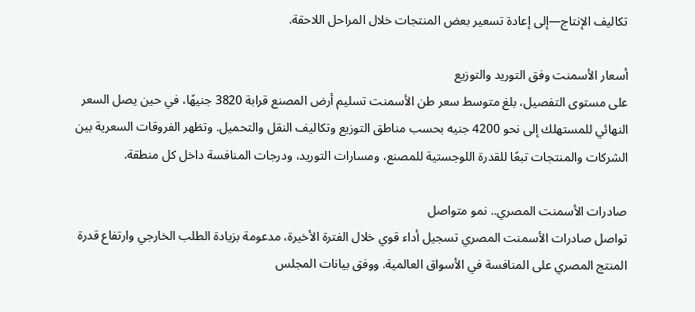تكاليف الإنتاج—إلى إعادة تسعير بعض المنتجات خلال المراحل اللاحقة.

أسعار الأسمنت وفق التوريد والتوزيع
على مستوى التفصيل، بلغ متوسط سعر طن الأسمنت تسليم أرض المصنع قرابة 3820 جنيهًا، في حين يصل السعر النهائي للمستهلك إلى نحو 4200 جنيه بحسب مناطق التوزيع وتكاليف النقل والتحميل. وتظهر الفروقات السعرية بين الشركات والمنتجات تبعًا للقدرة اللوجستية للمصنع، ومسارات التوريد، ودرجات المنافسة داخل كل منطقة.

صادرات الأسمنت المصري.. نمو متواصل
تواصل صادرات الأسمنت المصري تسجيل أداء قوي خلال الفترة الأخيرة، مدعومة بزيادة الطلب الخارجي وارتفاع قدرة المنتج المصري على المنافسة في الأسواق العالمية. ووفق بيانات المجلس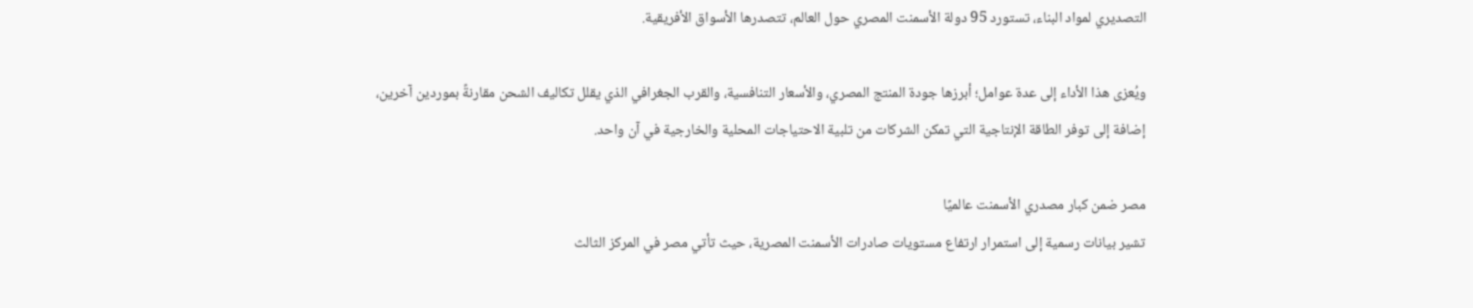التصديري لمواد البناء، تستورد 95 دولة الأسمنت المصري حول العالم، تتصدرها الأسواق الأفريقية.

ويُعزى هذا الأداء إلى عدة عوامل؛ أبرزها جودة المنتج المصري، والأسعار التنافسية، والقرب الجغرافي الذي يقلل تكاليف الشحن مقارنةً بموردين آخرين، إضافة إلى توفر الطاقة الإنتاجية التي تمكن الشركات من تلبية الاحتياجات المحلية والخارجية في آن واحد.

مصر ضمن كبار مصدري الأسمنت عالميًا
تشير بيانات رسمية إلى استمرار ارتفاع مستويات صادرات الأسمنت المصرية، حيث تأتي مصر في المركز الثالث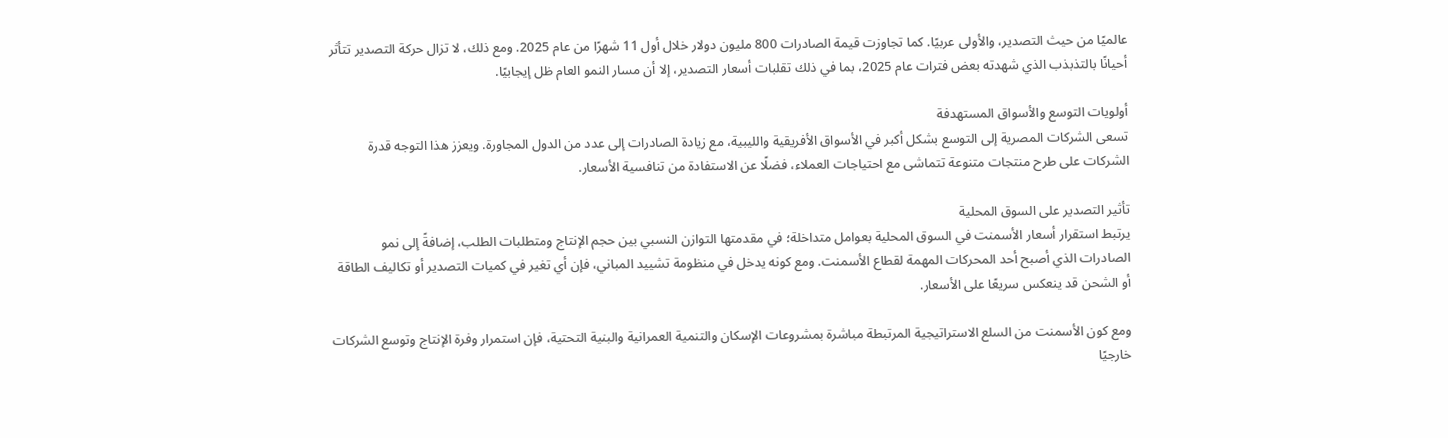عالميًا من حيث التصدير، والأولى عربيًا. كما تجاوزت قيمة الصادرات 800 مليون دولار خلال أول 11 شهرًا من عام 2025. ومع ذلك، لا تزال حركة التصدير تتأثر أحيانًا بالتذبذب الذي شهدته بعض فترات عام 2025، بما في ذلك تقلبات أسعار التصدير، إلا أن مسار النمو العام ظل إيجابيًا.

أولويات التوسع والأسواق المستهدفة
تسعى الشركات المصرية إلى التوسع بشكل أكبر في الأسواق الأفريقية والليبية، مع زيادة الصادرات إلى عدد من الدول المجاورة. ويعزز هذا التوجه قدرة الشركات على طرح منتجات متنوعة تتماشى مع احتياجات العملاء، فضلًا عن الاستفادة من تنافسية الأسعار.

تأثير التصدير على السوق المحلية
يرتبط استقرار أسعار الأسمنت في السوق المحلية بعوامل متداخلة؛ في مقدمتها التوازن النسبي بين حجم الإنتاج ومتطلبات الطلب، إضافةً إلى نمو الصادرات الذي أصبح أحد المحركات المهمة لقطاع الأسمنت. ومع كونه يدخل في منظومة تشييد المباني، فإن أي تغير في كميات التصدير أو تكاليف الطاقة أو الشحن قد ينعكس سريعًا على الأسعار.

ومع كون الأسمنت من السلع الاستراتيجية المرتبطة مباشرة بمشروعات الإسكان والتنمية العمرانية والبنية التحتية، فإن استمرار وفرة الإنتاج وتوسع الشركات خارجيًا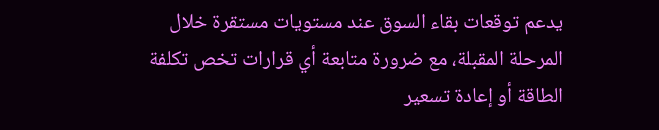يدعم توقعات بقاء السوق عند مستويات مستقرة خلال المرحلة المقبلة، مع ضرورة متابعة أي قرارات تخص تكلفة الطاقة أو إعادة تسعير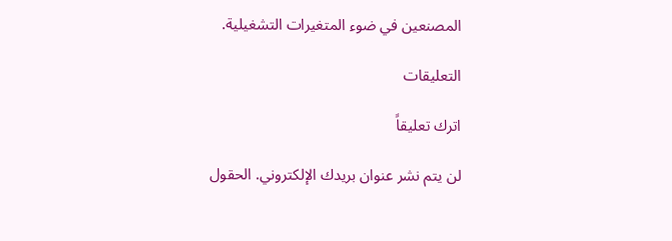المصنعين في ضوء المتغيرات التشغيلية.

التعليقات

اترك تعليقاً

لن يتم نشر عنوان بريدك الإلكتروني. الحقول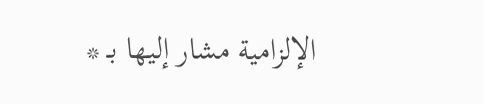الإلزامية مشار إليها بـ *